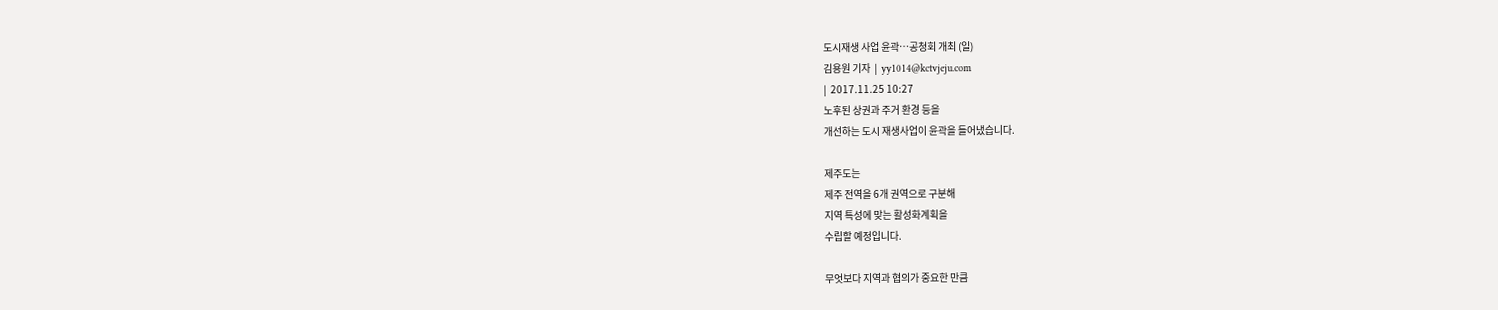도시재생 사업 윤곽…공청회 개최 (일)
김용원 기자  |  yy1014@kctvjeju.com
|  2017.11.25 10:27
노후된 상권과 주거 환경 등을
개선하는 도시 재생사업이 윤곽을 들어냈습니다.

제주도는
제주 전역을 6개 권역으로 구분해
지역 특성에 맞는 활성화계획을
수립할 예정입니다.

무엇보다 지역과 협의가 중요한 만큼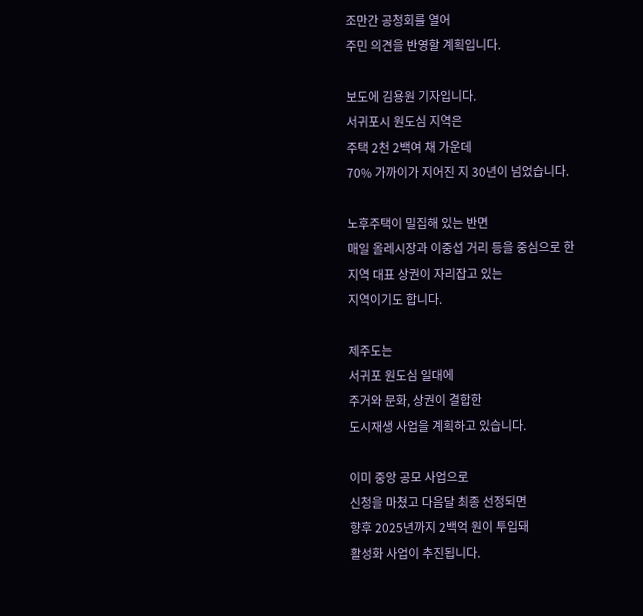조만간 공청회를 열어
주민 의견을 반영할 계획입니다.

보도에 김용원 기자입니다.
서귀포시 원도심 지역은
주택 2천 2백여 채 가운데
70% 가까이가 지어진 지 30년이 넘었습니다.

노후주택이 밀집해 있는 반면
매일 올레시장과 이중섭 거리 등을 중심으로 한
지역 대표 상권이 자리잡고 있는
지역이기도 합니다.

제주도는
서귀포 원도심 일대에
주거와 문화, 상권이 결합한
도시재생 사업을 계획하고 있습니다.

이미 중앙 공모 사업으로
신청을 마쳤고 다음달 최종 선정되면
향후 2025년까지 2백억 원이 투입돼
활성화 사업이 추진됩니다.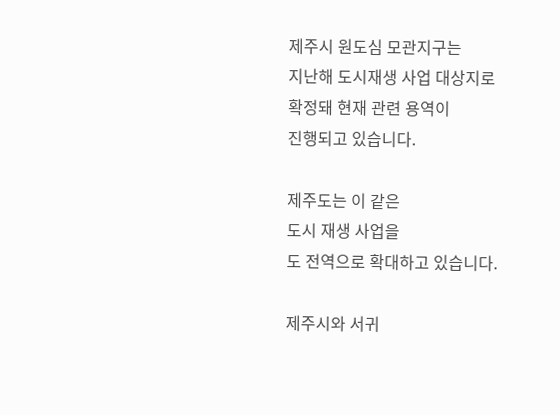제주시 원도심 모관지구는
지난해 도시재생 사업 대상지로
확정돼 현재 관련 용역이
진행되고 있습니다.

제주도는 이 같은
도시 재생 사업을
도 전역으로 확대하고 있습니다.

제주시와 서귀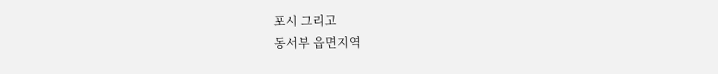포시 그리고
동서부 읍면지역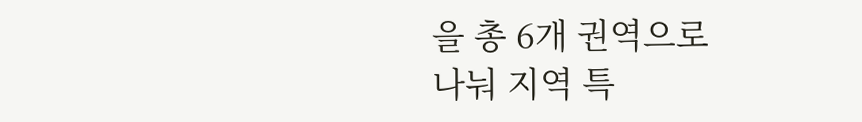을 총 6개 권역으로
나눠 지역 특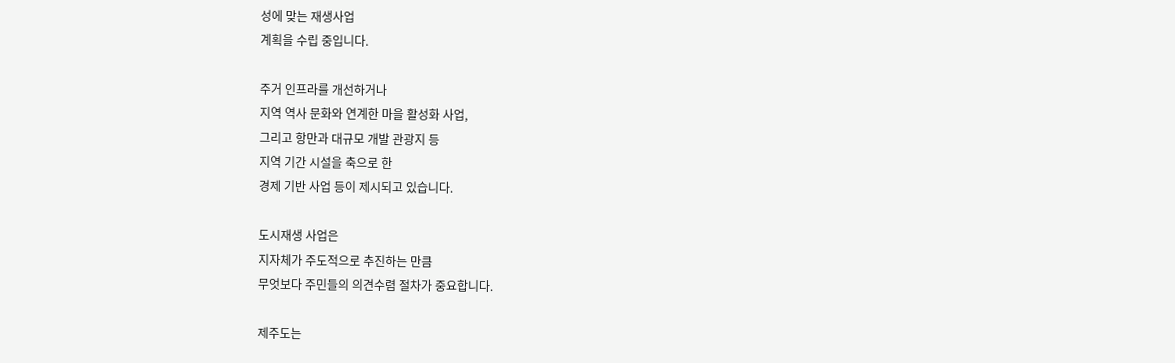성에 맞는 재생사업
계획을 수립 중입니다.

주거 인프라를 개선하거나
지역 역사 문화와 연계한 마을 활성화 사업,
그리고 항만과 대규모 개발 관광지 등
지역 기간 시설을 축으로 한
경제 기반 사업 등이 제시되고 있습니다.

도시재생 사업은
지자체가 주도적으로 추진하는 만큼
무엇보다 주민들의 의견수렴 절차가 중요합니다.

제주도는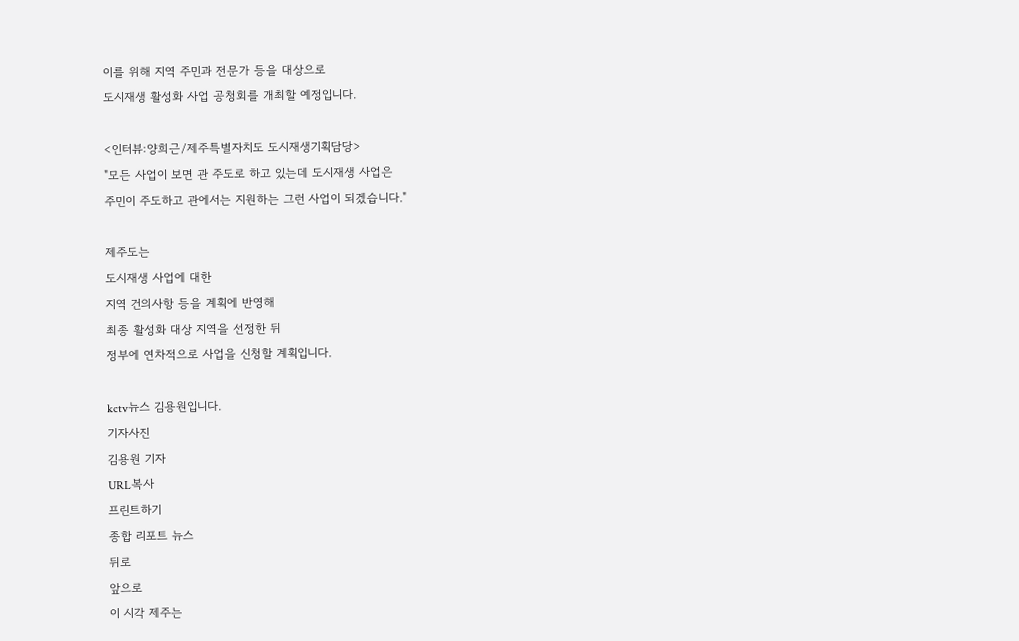이를 위해 지역 주민과 전문가 등을 대상으로
도시재생 활성화 사업 공청회를 개최할 예정입니다.

<인터뷰:양희근/제주특별자치도 도시재생기획담당>
"모든 사업이 보면 관 주도로 하고 있는데 도시재생 사업은
주민이 주도하고 관에서는 지원하는 그런 사업이 되겠습니다."

제주도는
도시재생 사업에 대한
지역 건의사항 등을 계획에 반영해
최종 활성화 대상 지역을 선정한 뒤
정부에 연차적으로 사업을 신청할 계획입니다.

kctv뉴스 김용원입니다.
기자사진
김용원 기자
URL복사
프린트하기
종합 리포트 뉴스
뒤로
앞으로
이 시각 제주는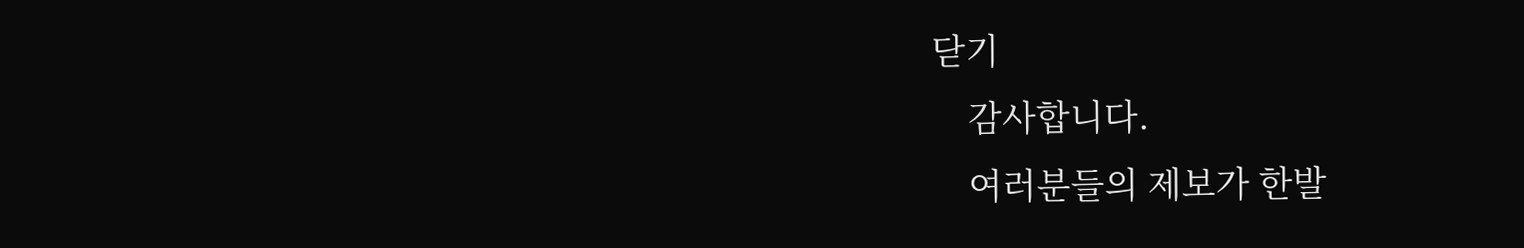닫기
    감사합니다.
    여러분들의 제보가 한발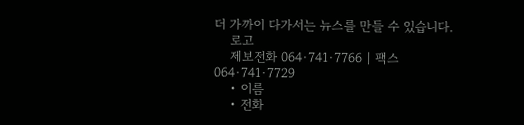더 가까이 다가서는 뉴스를 만들 수 있습니다.
    로고
    제보전화 064·741·7766 | 팩스 064·741·7729
    • 이름
    • 전화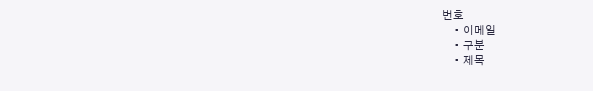번호
    • 이메일
    • 구분
    • 제목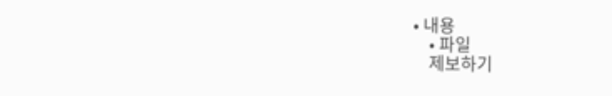• 내용
    • 파일
    제보하기